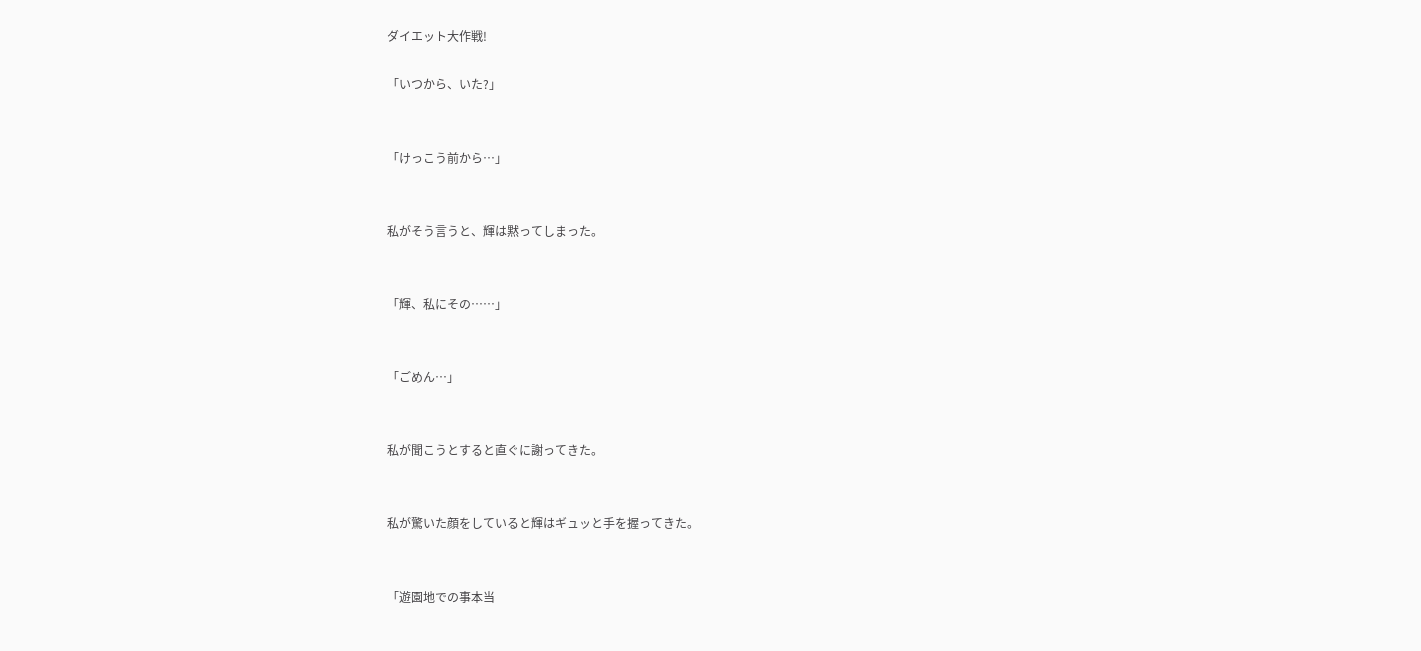ダイエット大作戦!

「いつから、いた?」


「けっこう前から…」


私がそう言うと、輝は黙ってしまった。


「輝、私にその……」


「ごめん…」


私が聞こうとすると直ぐに謝ってきた。


私が驚いた顔をしていると輝はギュッと手を握ってきた。


「遊園地での事本当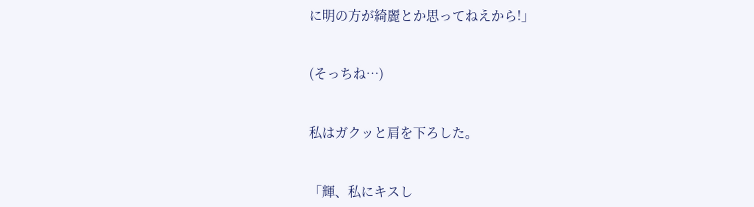に明の方が綺麗とか思ってねえから!」


(そっちね…)


私はガクッと肩を下ろした。


「輝、私にキスし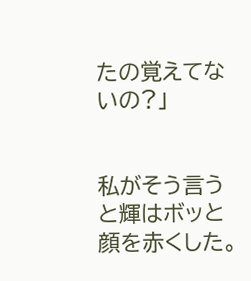たの覚えてないの?」


私がそう言うと輝はボッと顔を赤くした。